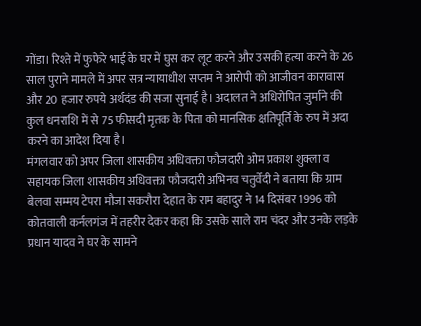गोंडा। रिश्ते में फुफेरे भाई के घर में घुस कर लूट करने और उसकी हत्या करने के 26 साल पुराने मामले में अपर सत्र न्यायाधीश सप्तम ने आरोपी को आजीवन कारावास और 20 हजार रुपये अर्थदंड की सजा सुनाई है। अदालत ने अधिरोपित जुर्माने की कुल धनराशि में से 75 फीसदी मृतक के पिता को मानसिक क्षतिपूर्ति के रुप में अदा करने का आदेश दिया है।
मंगलवार को अपर जिला शासकीय अधिवक्ता फौजदारी ओम प्रकाश शुक्ला व सहायक जिला शासकीय अधिवक्ता फौजदारी अभिनव चतुर्वेदी ने बताया कि ग्राम बेलवा सम्मय टेपरा मौजा सकरौरा देहात के राम बहादुर ने 14 दिसंबर 1996 को कोतवाली कर्नलगंज में तहरीर देकर कहा कि उसके साले राम चंदर और उनके लड़के प्रधान यादव ने घर के सामने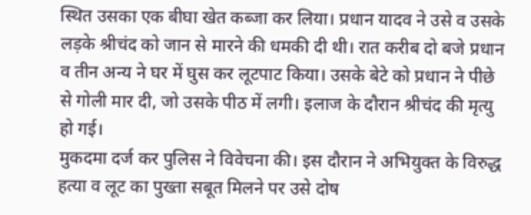स्थित उसका एक बीघा खेत कब्जा कर लिया। प्रधान यादव ने उसे व उसके लड़के श्रीचंद को जान से मारने की धमकी दी थी। रात करीब दो बजे प्रधान व तीन अन्य ने घर में घुस कर लूटपाट किया। उसके बेटे को प्रधान ने पीछे से गोली मार दी, जो उसके पीठ में लगी। इलाज के दौरान श्रीचंद की मृत्यु हो गई।
मुकदमा दर्ज कर पुलिस ने विवेचना की। इस दौरान ने अभियुक्त के विरुद्ध हत्या व लूट का पुख्ता सबूत मिलने पर उसे दोष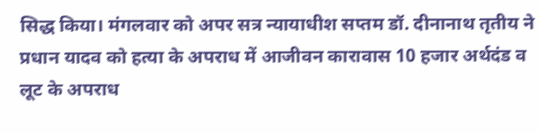सिद्ध किया। मंगलवार को अपर सत्र न्यायाधीश सप्तम डॉ. दीनानाथ तृतीय ने प्रधान यादव को हत्या के अपराध में आजीवन कारावास 10 हजार अर्थदंड व लूट के अपराध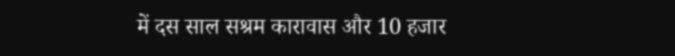में दस साल सश्रम कारावास और 10 हजार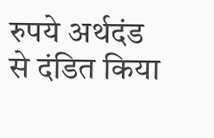रुपये अर्थदंड से दंडित किया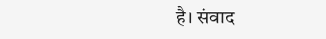है। संवाद